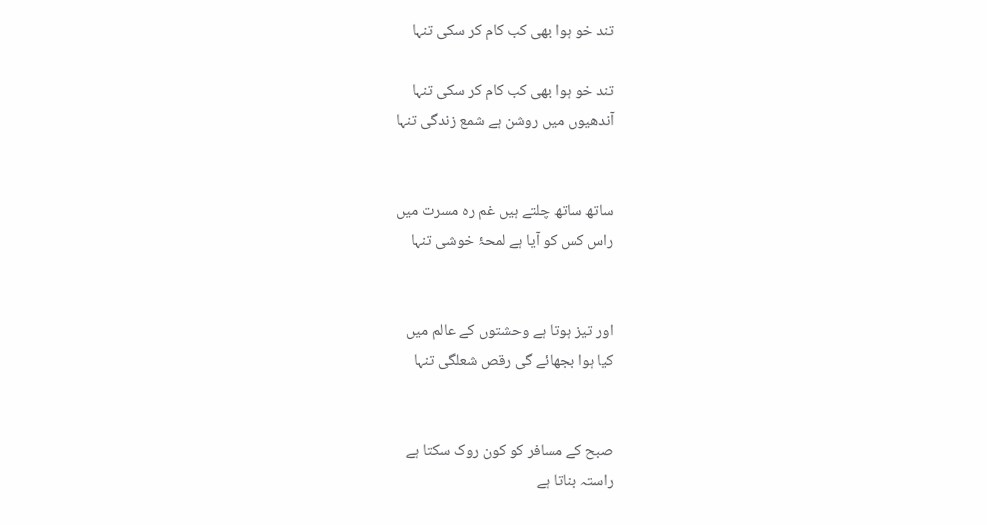تند خو ہوا بھی کب کام کر سکی تنہا

تند خو ہوا بھی کب کام کر سکی تنہا
آندھیوں میں روشن ہے شمع زندگی تنہا


ساتھ ساتھ چلتے ہیں غم رہ مسرت میں
راس کس کو آیا ہے لمحۂ خوشی تنہا


اور تیز ہوتا ہے وحشتوں کے عالم میں
کیا ہوا بجھائے گی رقص شعلگی تنہا


صبح کے مسافر کو کون روک سکتا ہے
راستہ بناتا ہے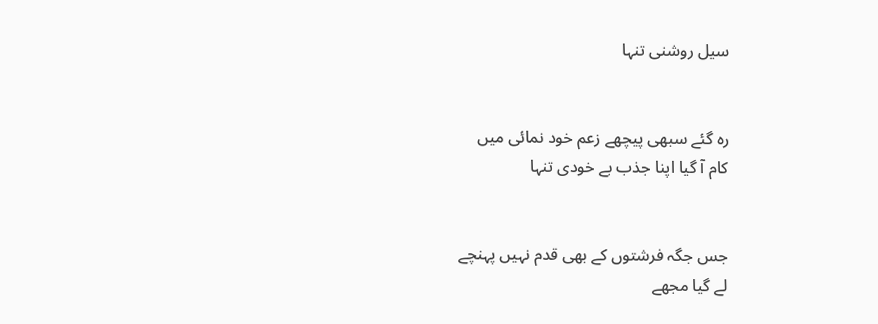سیل روشنی تنہا


رہ گئے سبھی پیچھے زعم خود نمائی میں
کام آ گیا اپنا جذب بے خودی تنہا


جس جگہ فرشتوں کے بھی قدم نہیں پہنچے
لے گیا مجھے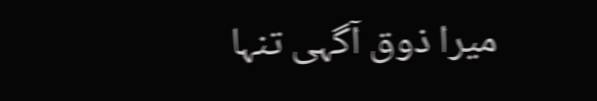میرا ذوق آگہی تنہا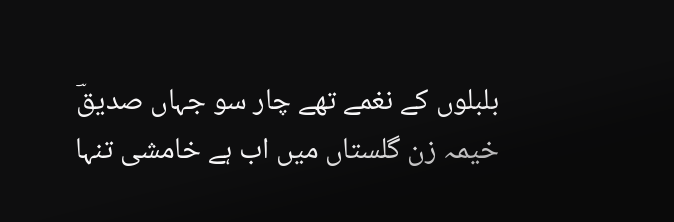بلبلوں کے نغمے تھے چار سو جہاں صدیقؔ
خیمہ زن گلستاں میں اب ہے خامشی تنہا